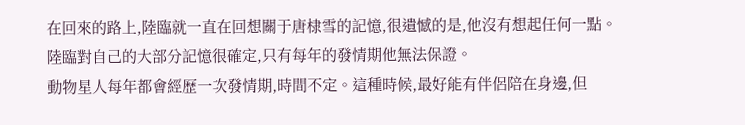在回來的路上,陸臨就一直在回想關于唐棣雪的記憶,很遺憾的是,他沒有想起任何一點。
陸臨對自己的大部分記憶很確定,只有每年的發情期他無法保證。
動物星人每年都會經歷一次發情期,時間不定。這種時候,最好能有伴侶陪在身邊,但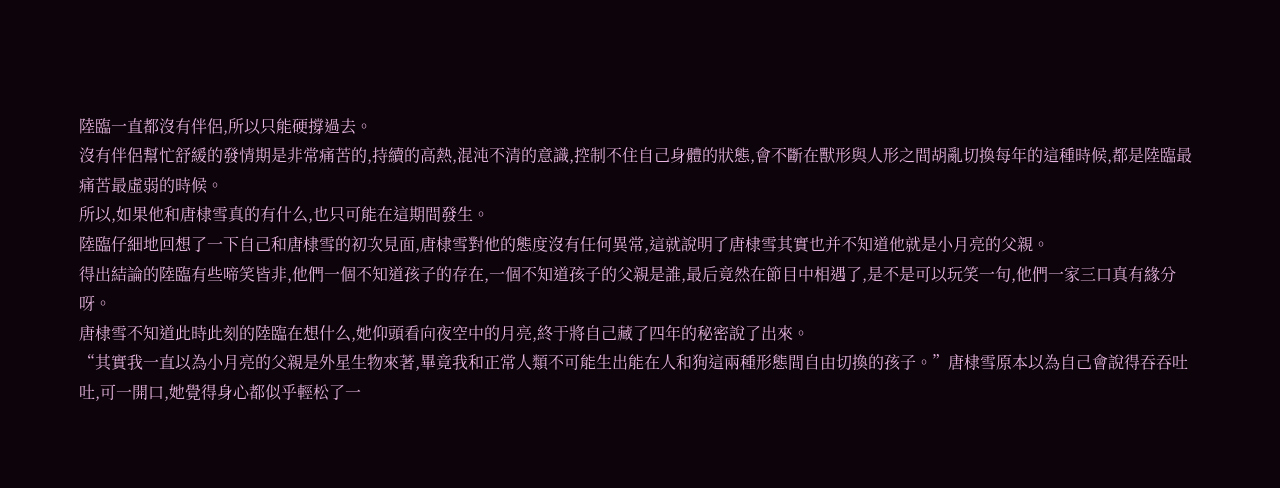陸臨一直都沒有伴侶,所以只能硬撐過去。
沒有伴侶幫忙舒緩的發情期是非常痛苦的,持續的高熱,混沌不清的意識,控制不住自己身體的狀態,會不斷在獸形與人形之間胡亂切換每年的這種時候,都是陸臨最痛苦最虛弱的時候。
所以,如果他和唐棣雪真的有什么,也只可能在這期間發生。
陸臨仔細地回想了一下自己和唐棣雪的初次見面,唐棣雪對他的態度沒有任何異常,這就說明了唐棣雪其實也并不知道他就是小月亮的父親。
得出結論的陸臨有些啼笑皆非,他們一個不知道孩子的存在,一個不知道孩子的父親是誰,最后竟然在節目中相遇了,是不是可以玩笑一句,他們一家三口真有緣分呀。
唐棣雪不知道此時此刻的陸臨在想什么,她仰頭看向夜空中的月亮,終于將自己藏了四年的秘密說了出來。
“其實我一直以為小月亮的父親是外星生物來著,畢竟我和正常人類不可能生出能在人和狗這兩種形態間自由切換的孩子。”唐棣雪原本以為自己會說得吞吞吐吐,可一開口,她覺得身心都似乎輕松了一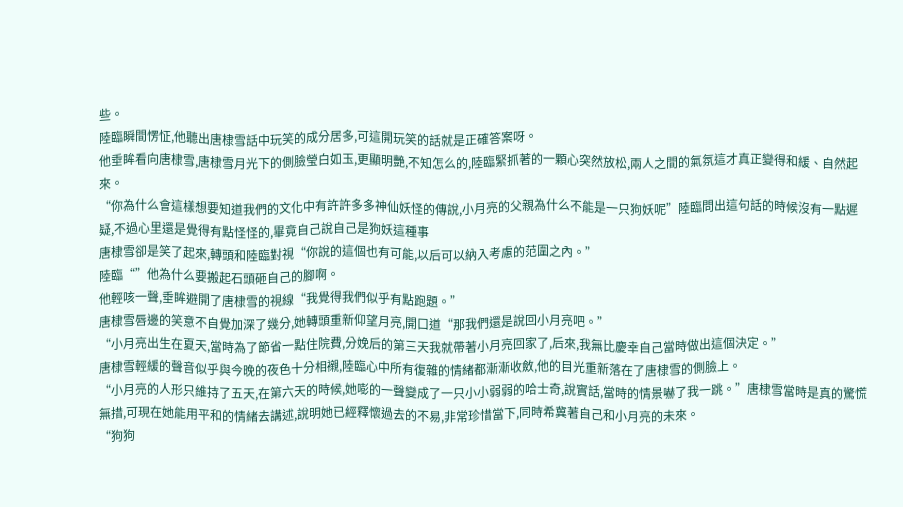些。
陸臨瞬間愣怔,他聽出唐棣雪話中玩笑的成分居多,可這開玩笑的話就是正確答案呀。
他垂眸看向唐棣雪,唐棣雪月光下的側臉瑩白如玉,更顯明艷,不知怎么的,陸臨緊抓著的一顆心突然放松,兩人之間的氣氛這才真正變得和緩、自然起來。
“你為什么會這樣想要知道我們的文化中有許許多多神仙妖怪的傳說,小月亮的父親為什么不能是一只狗妖呢”陸臨問出這句話的時候沒有一點遲疑,不過心里還是覺得有點怪怪的,畢竟自己說自己是狗妖這種事
唐棣雪卻是笑了起來,轉頭和陸臨對視“你說的這個也有可能,以后可以納入考慮的范圍之內。”
陸臨“”他為什么要搬起石頭砸自己的腳啊。
他輕咳一聲,垂眸避開了唐棣雪的視線“我覺得我們似乎有點跑題。”
唐棣雪唇邊的笑意不自覺加深了幾分,她轉頭重新仰望月亮,開口道“那我們還是說回小月亮吧。”
“小月亮出生在夏天,當時為了節省一點住院費,分娩后的第三天我就帶著小月亮回家了,后來,我無比慶幸自己當時做出這個決定。”
唐棣雪輕緩的聲音似乎與今晚的夜色十分相襯,陸臨心中所有復雜的情緒都漸漸收斂,他的目光重新落在了唐棣雪的側臉上。
“小月亮的人形只維持了五天,在第六天的時候,她嘭的一聲變成了一只小小弱弱的哈士奇,說實話,當時的情景嚇了我一跳。”唐棣雪當時是真的驚慌無措,可現在她能用平和的情緒去講述,說明她已經釋懷過去的不易,非常珍惜當下,同時希冀著自己和小月亮的未來。
“狗狗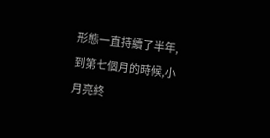形態一直持續了半年,到第七個月的時候,小月亮終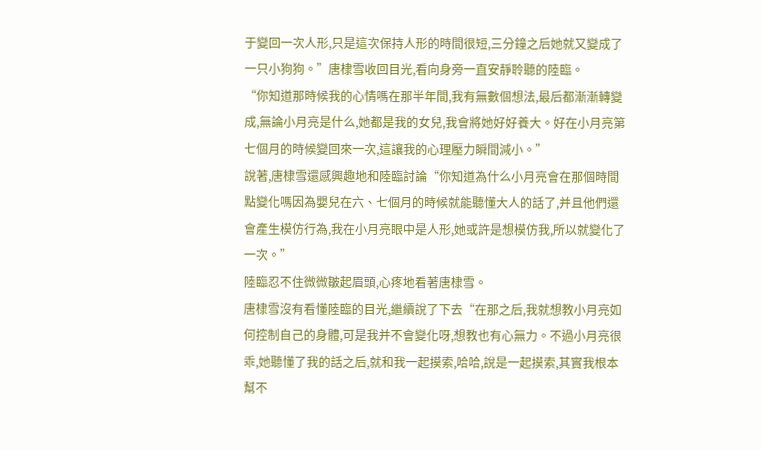于變回一次人形,只是這次保持人形的時間很短,三分鐘之后她就又變成了一只小狗狗。”唐棣雪收回目光,看向身旁一直安靜聆聽的陸臨。
“你知道那時候我的心情嗎在那半年間,我有無數個想法,最后都漸漸轉變成,無論小月亮是什么,她都是我的女兒,我會將她好好養大。好在小月亮第七個月的時候變回來一次,這讓我的心理壓力瞬間減小。”
說著,唐棣雪還感興趣地和陸臨討論“你知道為什么小月亮會在那個時間點變化嗎因為嬰兒在六、七個月的時候就能聽懂大人的話了,并且他們還會產生模仿行為,我在小月亮眼中是人形,她或許是想模仿我,所以就變化了一次。”
陸臨忍不住微微皺起眉頭,心疼地看著唐棣雪。
唐棣雪沒有看懂陸臨的目光,繼續說了下去“在那之后,我就想教小月亮如何控制自己的身體,可是我并不會變化呀,想教也有心無力。不過小月亮很乖,她聽懂了我的話之后,就和我一起摸索,哈哈,說是一起摸索,其實我根本幫不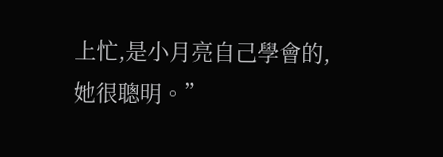上忙,是小月亮自己學會的,她很聰明。”